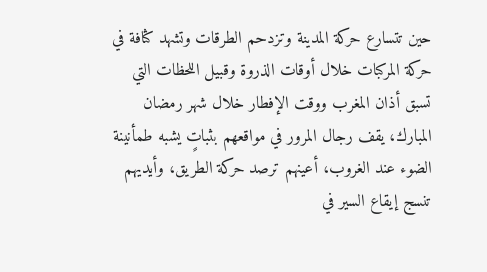حين تتسارع حركة المدينة وتزدحم الطرقات وتشهد كثافة في حركة المركبات خلال أوقات الذروة وقبيل اللحظات التي تسبق أذان المغرب ووقت الإفطار خلال شهر رمضان المبارك، يقف رجال المرور في مواقعهم بثباتٍ يشبه طمأنينة الضوء عند الغروب، أعينهم ترصد حركة الطريق، وأيديهم تنسج إيقاع السير في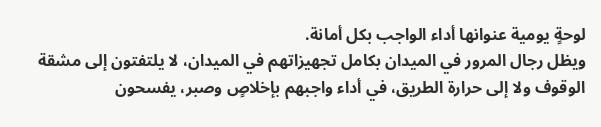لوحةٍ يومية عنوانها أداء الواجب بكل أمانة.
ويظل رجال المرور في الميدان بكامل تجهيزاتهم في الميدان، لا يلتفتون إلى مشقة الوقوف ولا إلى حرارة الطريق، في أداء واجبهم بإخلاصٍ وصبر، يفسحون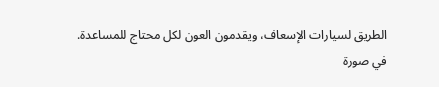الطريق لسيارات الإسعاف، ويقدمون العون لكل محتاج للمساعدة.
في صورة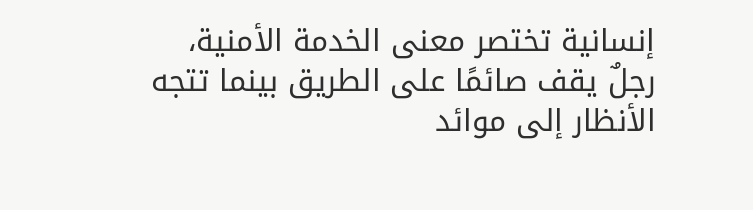إنسانية تختصر معنى الخدمة الأمنية، رجلٌ يقف صائمًا على الطريق بينما تتجه الأنظار إلى موائد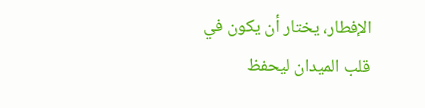الإفطار، يختار أن يكون في قلب الميدان ليحفظ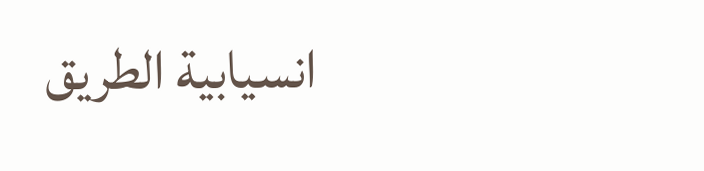انسيابية الطريق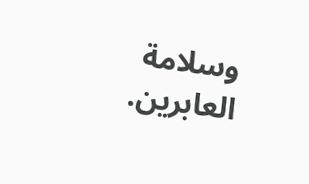وسلامة العابرين.